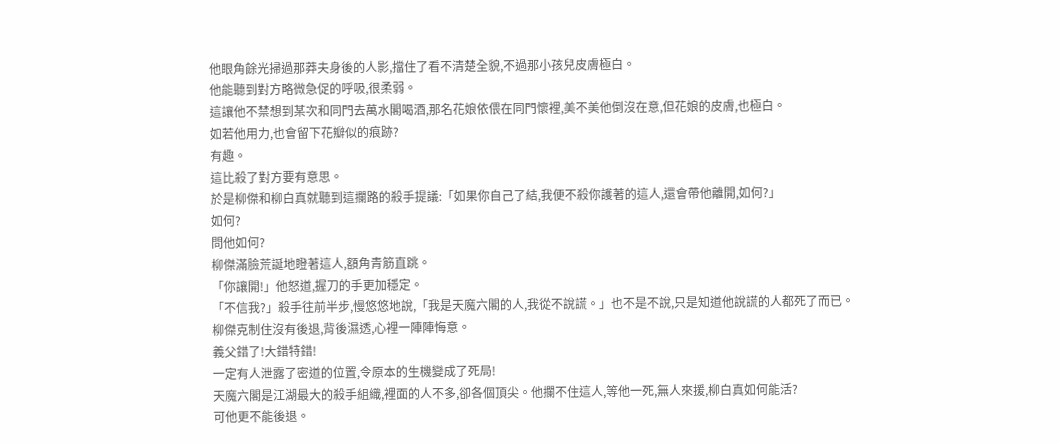他眼角餘光掃過那莽夫身後的人影,擋住了看不清楚全貌,不過那小孩兒皮膚極白。
他能聽到對方略微急促的呼吸,很柔弱。
這讓他不禁想到某次和同門去萬水閣喝酒,那名花娘依偎在同門懷裡,美不美他倒沒在意,但花娘的皮膚,也極白。
如若他用力,也會留下花瓣似的痕跡?
有趣。
這比殺了對方要有意思。
於是柳傑和柳白真就聽到這攔路的殺手提議:「如果你自己了結,我便不殺你護著的這人,還會帶他離開,如何?」
如何?
問他如何?
柳傑滿臉荒誕地瞪著這人,額角青筋直跳。
「你讓開!」他怒道,握刀的手更加穩定。
「不信我?」殺手往前半步,慢悠悠地說,「我是天魔六閣的人,我從不說謊。」也不是不說,只是知道他說謊的人都死了而已。
柳傑克制住沒有後退,背後濕透,心裡一陣陣悔意。
義父錯了!大錯特錯!
一定有人泄露了密道的位置,令原本的生機變成了死局!
天魔六閣是江湖最大的殺手組織,裡面的人不多,卻各個頂尖。他攔不住這人,等他一死,無人來援,柳白真如何能活?
可他更不能後退。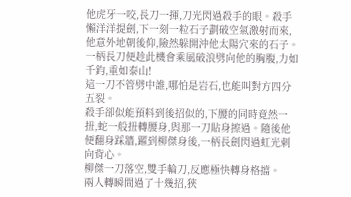他虎牙一咬,長刀一揮,刀光閃過殺手的眼。殺手懶洋洋提劍,下一刻一粒石子劃破空氣激射而來,他意外地朝後仰,險然躲開沖他太陽穴來的石子。一柄長刀便趁此機會乘風破浪劈向他的胸腹,力如千鈞,重如泰山!
這一刀不管劈中誰,哪怕是岩石,也能叫對方四分五裂。
殺手卻似能預料到後招似的,下腰的同時竟然一扭,蛇一般扭轉腰身,與那一刀貼身擦過。隨後他便翻身踩牆,躍到柳傑身後,一柄長劍閃過虹光刺向背心。
柳傑一刀落空,雙手輪刀,反應極快轉身格擋。
兩人轉瞬間過了十幾招,狹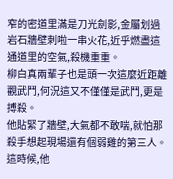窄的密道里滿是刀光劍影,金屬划過岩石牆壁刺啦一串火花,近乎燃盡這通道里的空氣,殺機重重。
柳白真兩輩子也是頭一次這麼近距離觀武鬥,何況這又不僅僅是武鬥,更是搏殺。
他貼緊了牆壁,大氣都不敢喘,就怕那殺手想起現場還有個弱雞的第三人。
這時候,他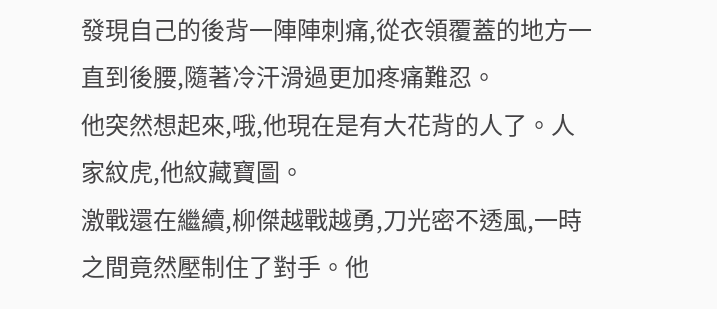發現自己的後背一陣陣刺痛,從衣領覆蓋的地方一直到後腰,隨著冷汗滑過更加疼痛難忍。
他突然想起來,哦,他現在是有大花背的人了。人家紋虎,他紋藏寶圖。
激戰還在繼續,柳傑越戰越勇,刀光密不透風,一時之間竟然壓制住了對手。他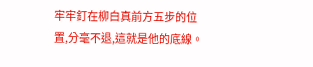牢牢釘在柳白真前方五步的位置,分毫不退,這就是他的底線。